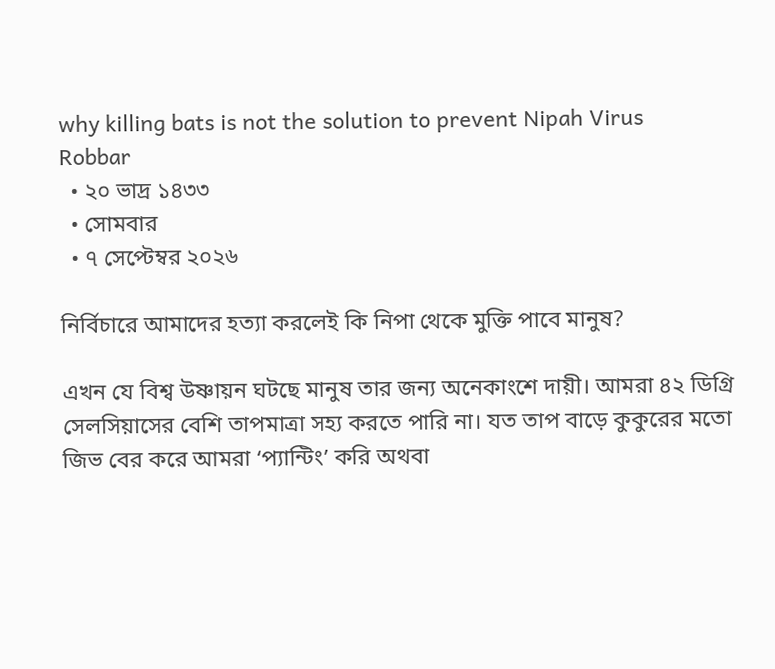why killing bats is not the solution to prevent Nipah Virus
Robbar
  • ২০ ভাদ্র ১৪৩৩
  • সোমবার
  • ৭ সেপ্টেম্বর ২০২৬

নির্বিচারে আমাদের হত্যা করলেই কি নিপা থেকে মুক্তি পাবে মানুষ?

এখন যে বিশ্ব উষ্ণায়ন ঘটছে মানুষ তার জন্য অনেকাংশে দায়ী। আমরা ৪২ ডিগ্রি সেলসিয়াসের বেশি তাপমাত্রা সহ্য করতে পারি না। যত তাপ বাড়ে কুকুরের মতো জিভ বের করে আমরা ‘প্যান্টিং’ করি অথবা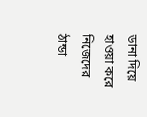ডানা দিয়ে হাওয়া করে নিজেদের ঠান্ডা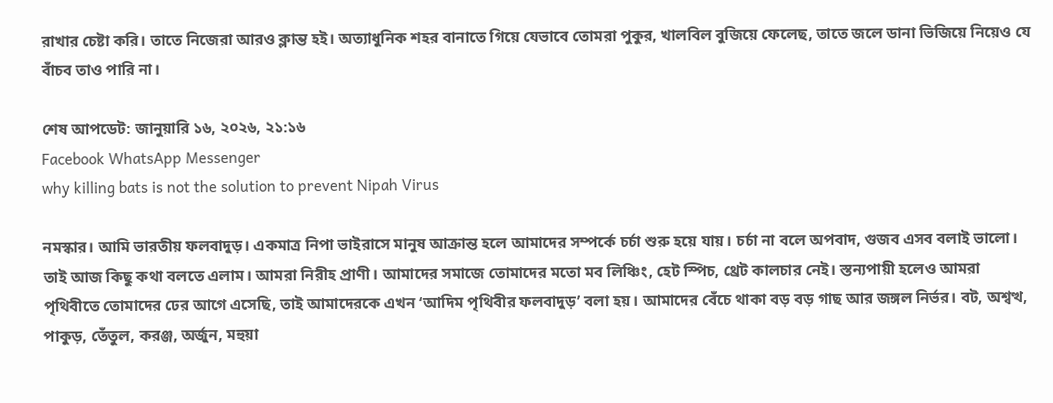রাখার চেষ্টা করি। তাতে নিজেরা আরও ক্লান্ত হই। অত্যাধুনিক শহর বানাতে গিয়ে যেভাবে তোমরা পুকুর, খালবিল বুজিয়ে ফেলেছ, তাতে জলে ডানা ভিজিয়ে নিয়েও যে বাঁচব তাও পারি না।

শেষ আপডেট: জানুয়ারি ১৬, ২০২৬, ২১:১৬
Facebook WhatsApp Messenger
why killing bats is not the solution to prevent Nipah Virus

নমস্কার। আমি ভারতীয় ফলবাদুড়। একমাত্র নিপা ভাইরাসে মানুষ আক্রান্ত হলে আমাদের সম্পর্কে চর্চা শুরু হয়ে যায়। চর্চা না বলে অপবাদ, গুজব এসব বলাই ভালো। তাই আজ কিছু কথা বলতে এলাম। আমরা নিরীহ প্রাণী। আমাদের সমাজে তোমাদের মতো মব লিঞ্চিং, হেট স্পিচ, থ্রেট কালচার নেই। স্তন্যপায়ী হলেও আমরা পৃথিবীতে তোমাদের ঢের আগে এসেছি, তাই আমাদেরকে এখন ‘আদিম পৃথিবীর ফলবাদুড়’ বলা হয়। আমাদের বেঁচে থাকা বড় বড় গাছ আর জঙ্গল নির্ভর। বট, অশ্বত্থ, পাকুড়, তেঁতুল, করঞ্জ, অর্জুন, মহুয়া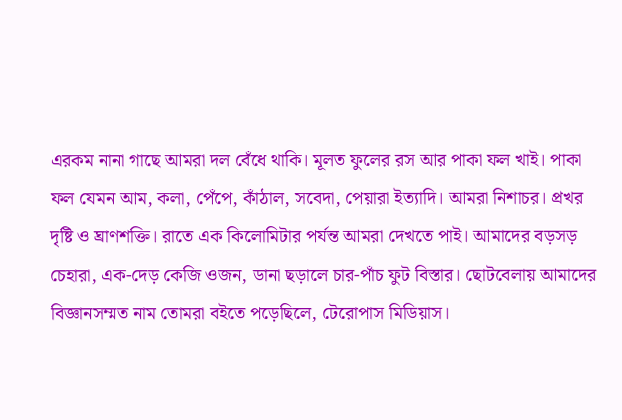এরকম নানা গাছে আমরা দল বেঁধে থাকি। মূলত ফুলের রস আর পাকা ফল খাই। পাকা ফল যেমন আম, কলা, পেঁপে, কাঁঠাল, সবেদা, পেয়ারা ইত্যাদি। আমরা নিশাচর। প্রখর দৃষ্টি ও ঘ্রাণশক্তি। রাতে এক কিলোমিটার পর্যন্ত আমরা দেখতে পাই। আমাদের বড়সড় চেহারা, এক-দেড় কেজি ওজন, ডানা ছড়ালে চার-পাঁচ ফুট বিস্তার। ছোটবেলায় আমাদের বিজ্ঞানসম্মত নাম তোমরা বইতে পড়েছিলে, টেরোপাস মিডিয়াস।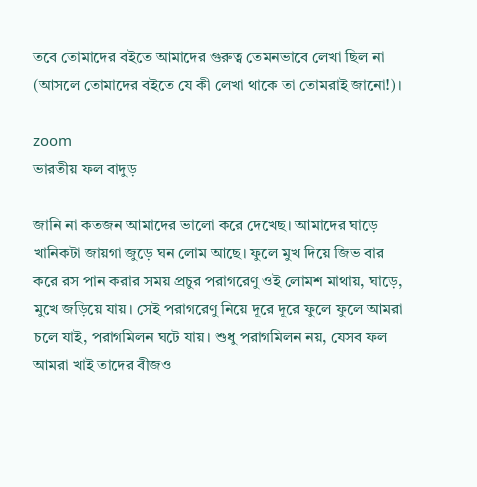তবে তোমাদের বইতে আমাদের গুরুত্ব তেমনভাবে লেখা ছিল না (আসলে তোমাদের বইতে যে কী লেখা থাকে তা তোমরাই জানো!)।

zoom
ভারতীয় ফল বাদুড়

জানি না কতজন আমাদের ভালো করে দেখেছ। আমাদের ঘাড়ে খানিকটা জায়গা জুড়ে ঘন লোম আছে। ফুলে মুখ দিয়ে জিভ বার করে রস পান করার সময় প্রচুর পরাগরেণু ওই লোমশ মাথায়, ঘাড়ে, মুখে জড়িয়ে যায়। সেই পরাগরেণু নিয়ে দূরে দূরে ফুলে ফুলে আমরা চলে যাই, পরাগমিলন ঘটে যায়। শুধু পরাগমিলন নয়, যেসব ফল আমরা খাই তাদের বীজও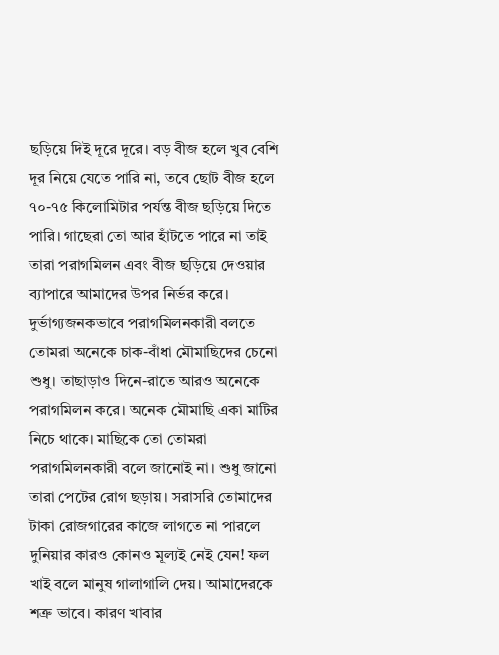ছড়িয়ে দিই দূরে দূরে। বড় বীজ হলে খুব বেশি দূর নিয়ে যেতে পারি না, তবে ছোট বীজ হলে ৭০-৭৫ কিলোমিটার পর্যন্ত বীজ ছড়িয়ে দিতে পারি। গাছেরা তো আর হাঁটতে পারে না তাই তারা পরাগমিলন এবং বীজ ছড়িয়ে দেওয়ার ব্যাপারে আমাদের উপর নির্ভর করে। দুর্ভাগ্যজনকভাবে পরাগমিলনকারী বলতে তোমরা অনেকে চাক-বাঁধা মৌমাছিদের চেনো শুধু। তাছাড়াও দিনে-রাতে আরও অনেকে পরাগমিলন করে। অনেক মৌমাছি একা মাটির নিচে থাকে। মাছিকে তো তোমরা পরাগমিলনকারী বলে জানোই না। শুধু জানো তারা পেটের রোগ ছড়ায়। সরাসরি তোমাদের টাকা রোজগারের কাজে লাগতে না পারলে দুনিয়ার কারও কোনও মূল্যই নেই যেন! ফল খাই বলে মানুষ গালাগালি দেয়। আমাদেরকে শত্রু ভাবে। কারণ খাবার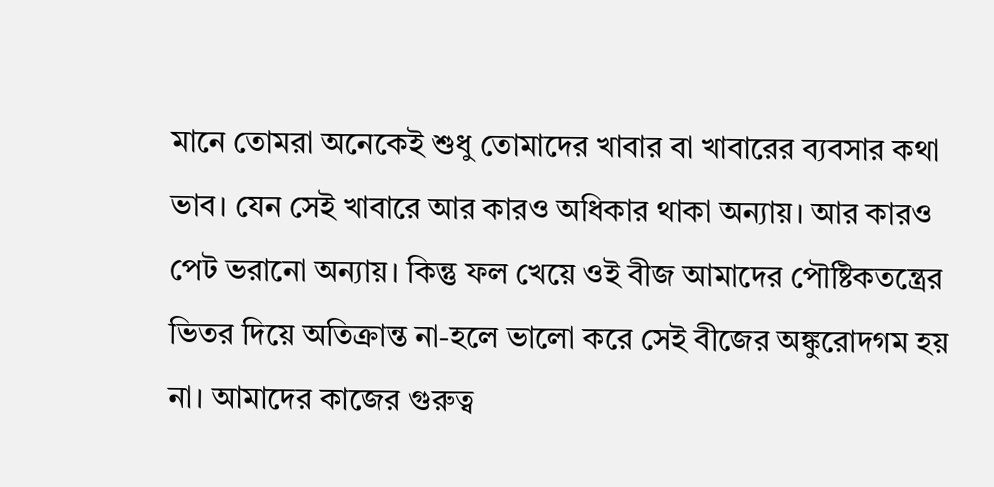মানে তোমরা অনেকেই শুধু তোমাদের খাবার বা খাবারের ব্যবসার কথা ভাব। যেন সেই খাবারে আর কারও অধিকার থাকা অন্যায়। আর কারও পেট ভরানো অন্যায়। কিন্তু ফল খেয়ে ওই বীজ আমাদের পৌষ্টিকতন্ত্রের ভিতর দিয়ে অতিক্রান্ত না-হলে ভালো করে সেই বীজের অঙ্কুরোদগম হয় না। আমাদের কাজের গুরুত্ব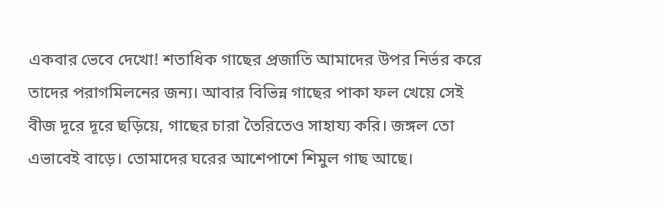একবার ভেবে দেখো! শতাধিক গাছের প্রজাতি আমাদের উপর নির্ভর করে তাদের পরাগমিলনের জন্য। আবার বিভিন্ন গাছের পাকা ফল খেয়ে সেই বীজ দূরে দূরে ছড়িয়ে, গাছের চারা তৈরিতেও সাহায্য করি। জঙ্গল তো এভাবেই বাড়ে। তোমাদের ঘরের আশেপাশে শিমুল গাছ আছে।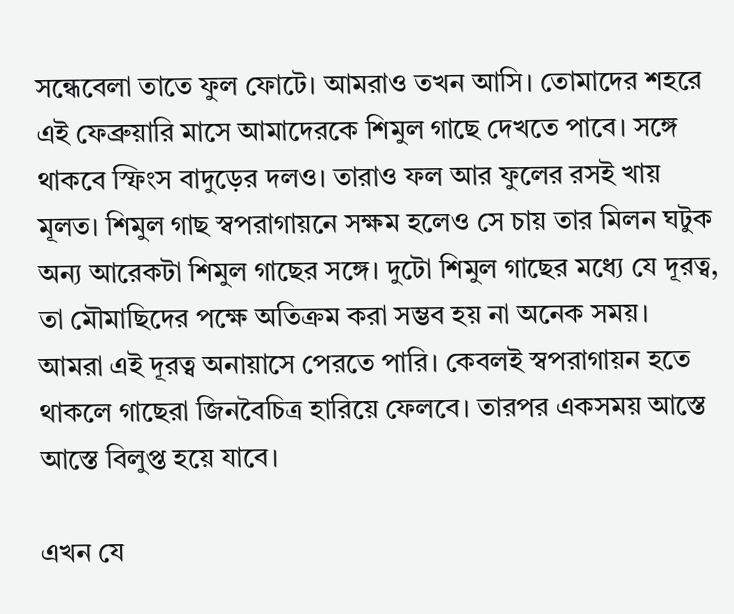সন্ধেবেলা তাতে ফুল ফোটে। আমরাও তখন আসি। তোমাদের শহরে এই ফেব্রুয়ারি মাসে আমাদেরকে শিমুল গাছে দেখতে পাবে। সঙ্গে থাকবে স্ফিংস বাদুড়ের দলও। তারাও ফল আর ফুলের রসই খায় মূলত। শিমুল গাছ স্বপরাগায়নে সক্ষম হলেও সে চায় তার মিলন ঘটুক অন্য আরেকটা শিমুল গাছের সঙ্গে। দুটো শিমুল গাছের মধ্যে যে দূরত্ব, তা মৌমাছিদের পক্ষে অতিক্রম করা সম্ভব হয় না অনেক সময়। আমরা এই দূরত্ব অনায়াসে পেরতে পারি। কেবলই স্বপরাগায়ন হতে থাকলে গাছেরা জিনবৈচিত্র হারিয়ে ফেলবে। তারপর একসময় আস্তে আস্তে বিলুপ্ত হয়ে যাবে।

এখন যে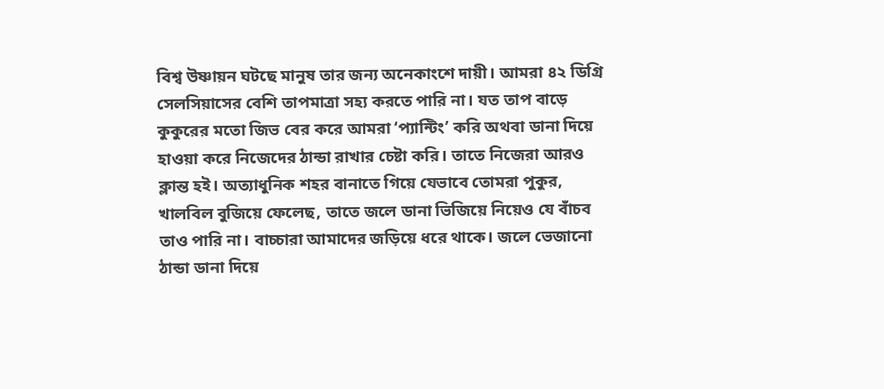বিশ্ব উষ্ণায়ন ঘটছে মানুষ তার জন্য অনেকাংশে দায়ী। আমরা ৪২ ডিগ্রি সেলসিয়াসের বেশি তাপমাত্রা সহ্য করতে পারি না। যত তাপ বাড়ে কুকুরের মতো জিভ বের করে আমরা ‘প্যান্টিং’ করি অথবা ডানা দিয়ে হাওয়া করে নিজেদের ঠান্ডা রাখার চেষ্টা করি। তাতে নিজেরা আরও ক্লান্ত হই। অত্যাধুনিক শহর বানাতে গিয়ে যেভাবে তোমরা পুকুর, খালবিল বুজিয়ে ফেলেছ, তাতে জলে ডানা ভিজিয়ে নিয়েও যে বাঁচব তাও পারি না। বাচ্চারা আমাদের জড়িয়ে ধরে থাকে। জলে ভেজানো ঠান্ডা ডানা দিয়ে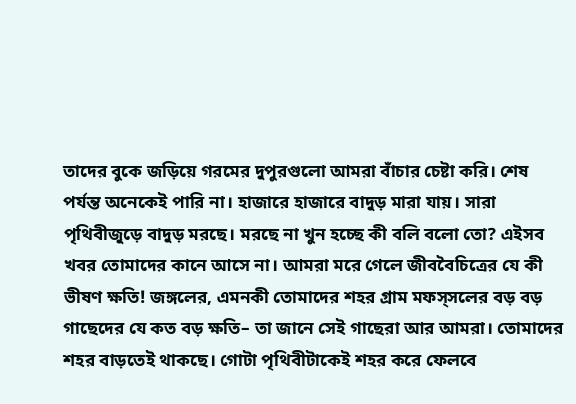তাদের বুকে জড়িয়ে গরমের দুপুরগুলো আমরা বাঁচার চেষ্টা করি। শেষ পর্যন্ত অনেকেই পারি না। হাজারে হাজারে বাদুড় মারা যায়। সারা পৃথিবীজুড়ে বাদুড় মরছে। মরছে না খুন হচ্ছে কী বলি বলো তো? এইসব খবর তোমাদের কানে আসে না। আমরা মরে গেলে জীববৈচিত্রের যে কী ভীষণ ক্ষতি! জঙ্গলের, এমনকী তোমাদের শহর গ্রাম মফস্‌সলের বড় বড় গাছেদের যে কত বড় ক্ষতি– তা জানে সেই গাছেরা আর আমরা। তোমাদের শহর বাড়তেই থাকছে। গোটা পৃথিবীটাকেই শহর করে ফেলবে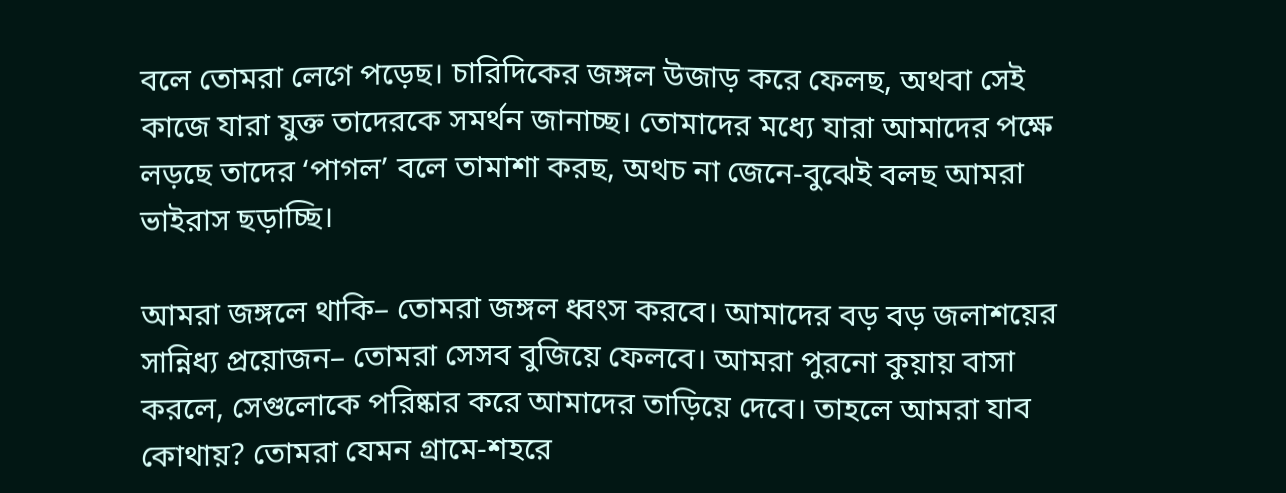বলে তোমরা লেগে পড়েছ। চারিদিকের জঙ্গল উজাড় করে ফেলছ, অথবা সেই কাজে যারা যুক্ত তাদেরকে সমর্থন জানাচ্ছ। তোমাদের মধ্যে যারা আমাদের পক্ষে লড়ছে তাদের ‘পাগল’ বলে তামাশা করছ, অথচ না জেনে-বুঝেই বলছ আমরা ভাইরাস ছড়াচ্ছি।

আমরা জঙ্গলে থাকি– তোমরা জঙ্গল ধ্বংস করবে। আমাদের বড় বড় জলাশয়ের সান্নিধ্য প্রয়োজন– তোমরা সেসব বুজিয়ে ফেলবে। আমরা পুরনো কুয়ায় বাসা করলে, সেগুলোকে পরিষ্কার করে আমাদের তাড়িয়ে দেবে। তাহলে আমরা যাব কোথায়? তোমরা যেমন গ্রামে-শহরে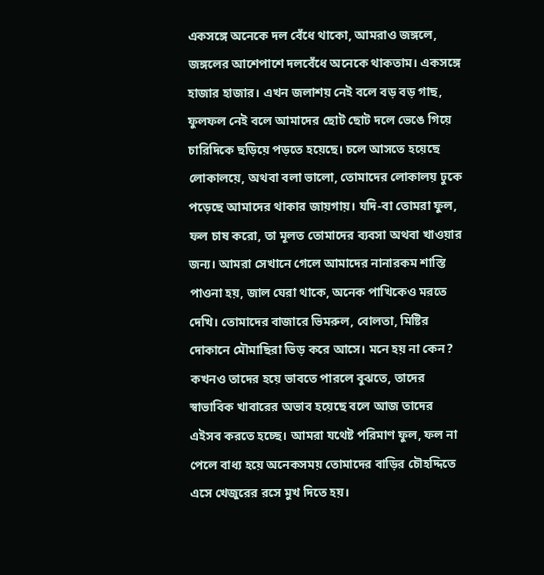একসঙ্গে অনেকে দল বেঁধে থাকো, আমরাও জঙ্গলে, জঙ্গলের আশেপাশে দলবেঁধে অনেকে থাকতাম। একসঙ্গে হাজার হাজার। এখন জলাশয় নেই বলে বড় বড় গাছ, ফুলফল নেই বলে আমাদের ছোট ছোট দলে ভেঙে গিয়ে চারিদিকে ছড়িয়ে পড়তে হয়েছে। চলে আসতে হয়েছে লোকালয়ে, অথবা বলা ভালো, তোমাদের লোকালয় ঢুকে পড়েছে আমাদের থাকার জায়গায়। যদি-বা তোমরা ফুল, ফল চাষ করো, তা মূলত তোমাদের ব্যবসা অথবা খাওয়ার জন্য। আমরা সেখানে গেলে আমাদের নানারকম শাস্তি পাওনা হয়, জাল ঘেরা থাকে, অনেক পাখিকেও মরতে দেখি। তোমাদের বাজারে ভিমরুল, বোলতা, মিষ্টির দোকানে মৌমাছিরা ভিড় করে আসে। মনে হয় না কেন? কখনও তাদের হয়ে ভাবতে পারলে বুঝতে, তাদের স্বাভাবিক খাবারের অভাব হয়েছে বলে আজ তাদের এইসব করতে হচ্ছে। আমরা যথেষ্ট পরিমাণ ফুল, ফল না পেলে বাধ্য হয়ে অনেকসময় তোমাদের বাড়ির চৌহদ্দিতে এসে খেজুরের রসে মুখ দিতে হয়।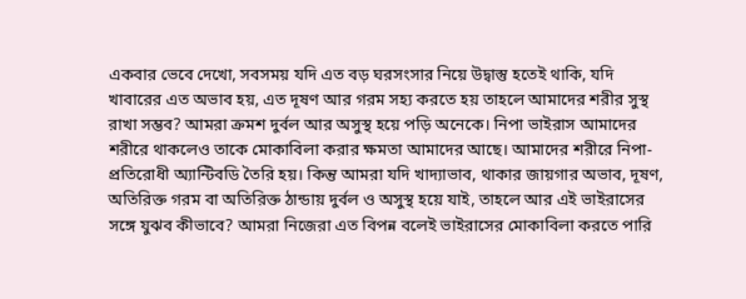একবার ভেবে দেখো, সবসময় যদি এত বড় ঘরসংসার নিয়ে উদ্বাস্তু হতেই থাকি, যদি খাবারের এত অভাব হয়, এত দূষণ আর গরম সহ্য করতে হয় তাহলে আমাদের শরীর সুস্থ রাখা সম্ভব? আমরা ক্রমশ দুর্বল আর অসুস্থ হয়ে পড়ি অনেকে। নিপা ভাইরাস আমাদের শরীরে থাকলেও তাকে মোকাবিলা করার ক্ষমতা আমাদের আছে। আমাদের শরীরে নিপা-প্রতিরোধী অ্যান্টিবডি তৈরি হয়। কিন্তু আমরা যদি খাদ্যাভাব, থাকার জায়গার অভাব, দূষণ, অতিরিক্ত গরম বা অতিরিক্ত ঠান্ডায় দুর্বল ও অসুস্থ হয়ে যাই, তাহলে আর এই ভাইরাসের সঙ্গে যুঝব কীভাবে? আমরা নিজেরা এত বিপন্ন বলেই ভাইরাসের মোকাবিলা করতে পারি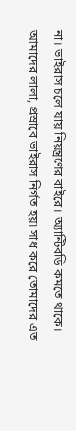না। ভাইরাস চলে যায় নিয়ন্ত্রণের বাইরে। অ্যান্টিবডি কমতে থাকে। আমাদের লালা, প্রস্রাবে ভাইরাস নির্গত হয়৷ সাধ করে তোমাদের এত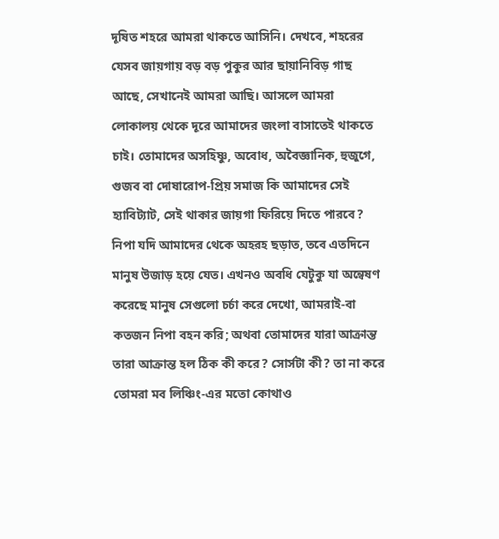দূষিত শহরে আমরা থাকতে আসিনি। দেখবে, শহরের যেসব জায়গায় বড় বড় পুকুর আর ছায়ানিবিড় গাছ আছে, সেখানেই আমরা আছি। আসলে আমরা লোকালয় থেকে দূরে আমাদের জংলা বাসাতেই থাকতে চাই। তোমাদের অসহিষ্ণু, অবোধ, অবৈজ্ঞানিক, হুজুগে, গুজব বা দোষারোপ-প্রিয় সমাজ কি আমাদের সেই হ্যাবিট্যাট, সেই থাকার জায়গা ফিরিয়ে দিতে পারবে? নিপা যদি আমাদের থেকে অহরহ ছড়াত, তবে এতদিনে মানুষ উজাড় হয়ে যেত। এখনও অবধি যেটুকু যা অন্বেষণ করেছে মানুষ সেগুলো চর্চা করে দেখো, আমরাই-বা কতজন নিপা বহন করি; অথবা তোমাদের যারা আক্রান্ত তারা আক্রান্ত হল ঠিক কী করে? সোর্সটা কী? তা না করে তোমরা মব লিঞ্চিং-এর মতো কোথাও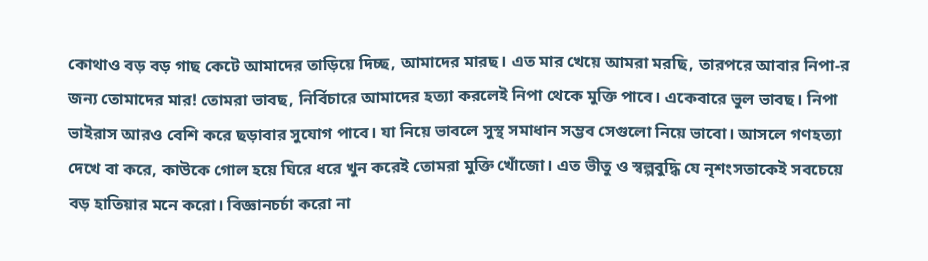কোথাও বড় বড় গাছ কেটে আমাদের তাড়িয়ে দিচ্ছ, আমাদের মারছ। এত মার খেয়ে আমরা মরছি, তারপরে আবার নিপা-র জন্য তোমাদের মার! তোমরা ভাবছ, নির্বিচারে আমাদের হত্যা করলেই নিপা থেকে মুক্তি পাবে। একেবারে ভুল ভাবছ। নিপা ভাইরাস আরও বেশি করে ছড়াবার সুযোগ পাবে। যা নিয়ে ভাবলে সুস্থ সমাধান সম্ভব সেগুলো নিয়ে ভাবো। আসলে গণহত্যা দেখে বা করে, কাউকে গোল হয়ে ঘিরে ধরে খুন করেই তোমরা মুক্তি খোঁজো। এত ভীতু ও স্বল্পবুদ্ধি যে নৃশংসতাকেই সবচেয়ে বড় হাতিয়ার মনে করো। বিজ্ঞানচর্চা করো না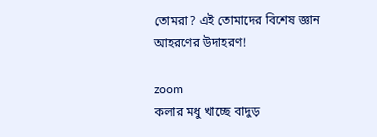তোমরা? এই তোমাদের বিশেষ জ্ঞান আহরণের উদাহরণ!

zoom
কলার মধু খাচ্ছে বাদুড়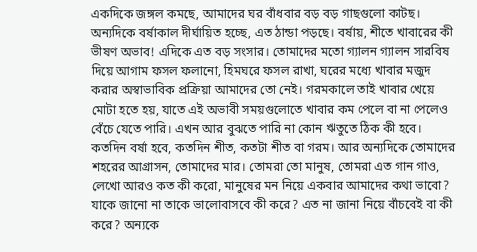একদিকে জঙ্গল কমছে, আমাদের ঘর বাঁধবার বড় বড় গাছগুলো কাটছ। অন্যদিকে বর্ষাকাল দীর্ঘায়িত হচ্ছে, এত ঠান্ডা পড়ছে। বর্ষায়, শীতে খাবারের কী ভীষণ অভাব! এদিকে এত বড় সংসার। তোমাদের মতো গ্যালন গ্যালন সারবিষ দিয়ে আগাম ফসল ফলানো, হিমঘরে ফসল রাখা, ঘরের মধ্যে খাবার মজুদ করার অস্বাভাবিক প্রক্রিয়া আমাদের তো নেই। গরমকালে তাই খাবার খেয়ে মোটা হতে হয়, যাতে এই অভাবী সময়গুলোতে খাবার কম পেলে বা না পেলেও বেঁচে যেতে পারি। এখন আর বুঝতে পারি না কোন ঋতুতে ঠিক কী হবে। কতদিন বর্ষা হবে, কতদিন শীত, কতটা শীত বা গরম। আর অন্যদিকে তোমাদের শহরের আগ্রাসন, তোমাদের মার। তোমরা তো মানুষ, তোমরা এত গান গাও, লেখো আরও কত কী করো, মানুষের মন নিয়ে একবার আমাদের কথা ভাবো? যাকে জানো না তাকে ভালোবাসবে কী করে? এত না জানা নিয়ে বাঁচবেই বা কী করে? অন্যকে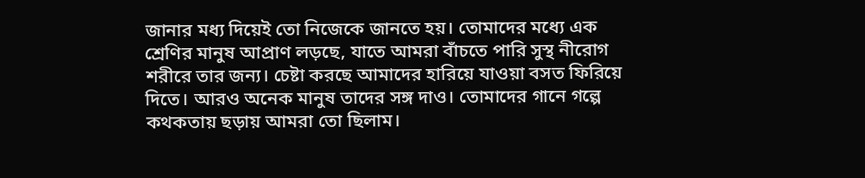জানার মধ্য দিয়েই তো নিজেকে জানতে হয়। তোমাদের মধ্যে এক শ্রেণির মানুষ আপ্রাণ লড়ছে, যাতে আমরা বাঁচতে পারি সুস্থ নীরোগ শরীরে তার জন্য। চেষ্টা করছে আমাদের হারিয়ে যাওয়া বসত ফিরিয়ে দিতে। আরও অনেক মানুষ তাদের সঙ্গ দাও। তোমাদের গানে গল্পে কথকতায় ছড়ায় আমরা তো ছিলাম।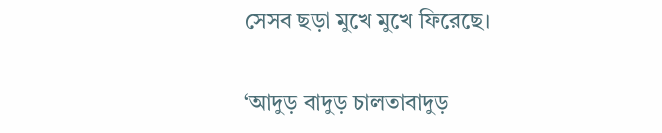সেসব ছড়া মুখে মুখে ফিরেছে।

‘আদুড় বাদুড় চালতাবাদুড়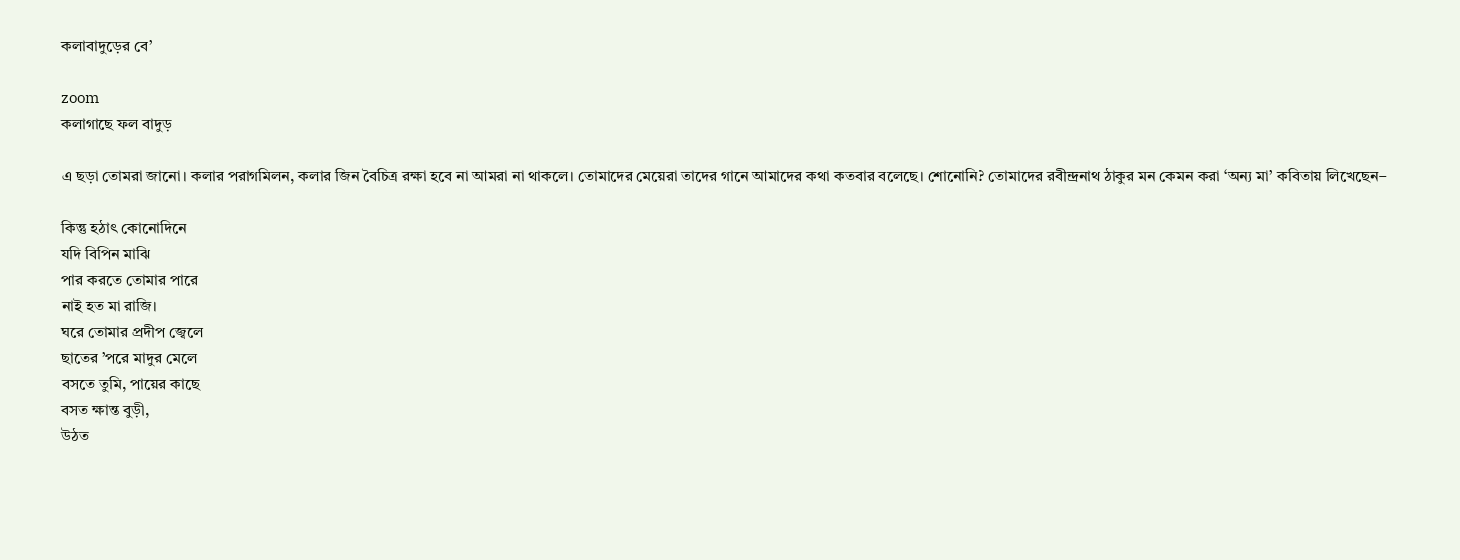কলাবাদুড়ের বে’

zoom
কলাগাছে ফল বাদুড়

এ ছড়া তোমরা জানো। কলার পরাগমিলন, কলার জিন বৈচিত্র রক্ষা হবে না আমরা না থাকলে। তোমাদের মেয়েরা তাদের গানে আমাদের কথা কতবার বলেছে। শোনোনি? তোমাদের রবীন্দ্রনাথ ঠাকুর মন কেমন করা ‘অন্য মা’ কবিতায় লিখেছেন–

কিন্তু হঠাৎ কোনোদিনে
যদি বিপিন মাঝি
পার করতে তোমার পারে
নাই হত মা রাজি।
ঘরে তোমার প্রদীপ জ্বেলে
ছাতের ’পরে মাদুর মেলে
বসতে তুমি, পায়ের কাছে
বসত ক্ষান্ত বুড়ী,
উঠত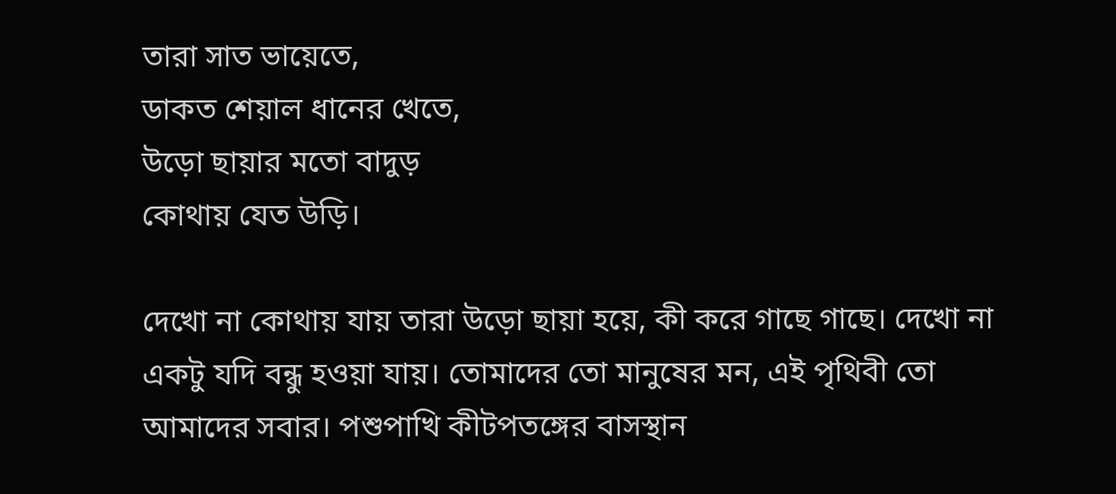তারা সাত ভায়েতে,
ডাকত শেয়াল ধানের খেতে,
উড়ো ছায়ার মতো বাদুড়
কোথায় যেত উড়ি।

দেখো না কোথায় যায় তারা উড়ো ছায়া হয়ে, কী করে গাছে গাছে। দেখো না একটু যদি বন্ধু হওয়া যায়। তোমাদের তো মানুষের মন, এই পৃথিবী তো আমাদের সবার। পশুপাখি কীটপতঙ্গের বাসস্থান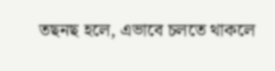তছনছ হলে, এভাবে চলতে থাকলে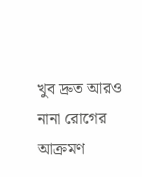খুব দ্রুত আরও নানা রোগের আক্রমণ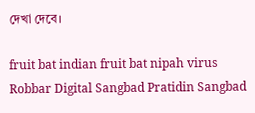দেখা দেবে।

fruit bat indian fruit bat nipah virus Robbar Digital Sangbad Pratidin Sangbad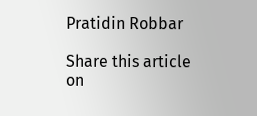Pratidin Robbar

Share this article on